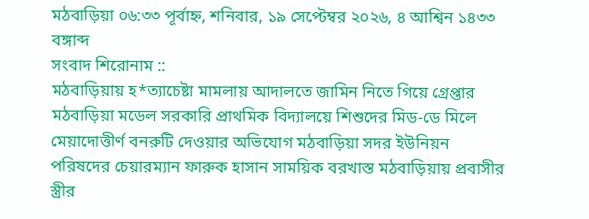মঠবাড়িয়া ০৬:৩৩ পূর্বাহ্ন, শনিবার, ১৯ সেপ্টেম্বর ২০২৬, ৪ আশ্বিন ১৪৩৩ বঙ্গাব্দ
সংবাদ শিরোনাম ::
মঠবাড়িয়ায় হ*ত্যাচেষ্টা মামলায় আদালতে জামিন নিতে গিয়ে গ্রেপ্তার মঠবাড়িয়া মডেল সরকারি প্রাথমিক বিদ্যালয়ে শিশুদের মিড-ডে মিলে মেয়াদোত্তীর্ণ বনরুটি দেওয়ার অভিযোগ মঠবাড়িয়া সদর ইউনিয়ন পরিষদের চেয়ারম্যান ফারুক হাসান সাময়িক বরখাস্ত মঠবাড়িয়ায় প্রবাসীর স্ত্রীর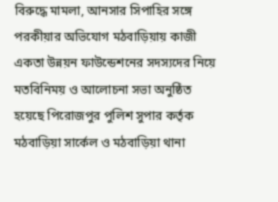বিরুদ্ধে মামলা, আনসার সিপাহির সঙ্গে পরকীয়ার অভিযোগ মঠবাড়িয়ায় কাজী একতা উন্নয়ন ফাউন্ডেশনের সদস্যদের নিয়ে মতবিনিময় ও আলোচনা সভা অনুষ্ঠিত হয়েছে পিরোজপুর পুলিশ সুপার কর্তৃক মঠবাড়িয়া সার্কেল ও মঠবাড়িয়া থানা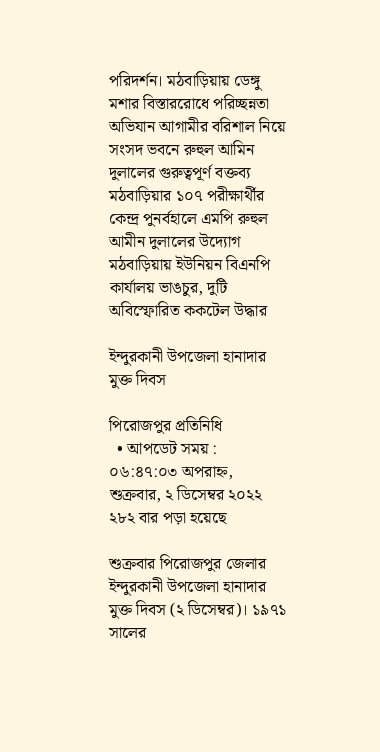পরিদর্শন। মঠবাড়িয়ায় ডেঙ্গু মশার বিস্তাররোধে পরিচ্ছন্নতা অভিযান আগামীর বরিশাল নিয়ে সংসদ ভবনে রুহুল আমিন দুলালের গুরুত্বপূর্ণ বক্তব্য মঠবাড়িয়ার ১০৭ পরীক্ষার্থীর কেন্দ্র পুনর্বহালে এমপি রুহুল আমীন দুলালের উদ্যোগ মঠবাড়িয়ায় ইউনিয়ন বিএনপি কার্যালয় ভাঙচুর, দুটি অবিস্ফোরিত ককটেল উদ্ধার

ইন্দুরকানী উপজেলা হানাদার মুক্ত দিবস

পিরোজপুর প্রতিনিধি
  • আপডেট সময় : ০৬:৪৭:০৩ অপরাহ্ন, শুক্রবার, ২ ডিসেম্বর ২০২২ ২৮২ বার পড়া হয়েছে

শুক্রবার পিরোজপুর জেলার ইন্দুরকানী উপজেলা হানাদার মুক্ত দিবস (২ ডিসেম্বর)। ১৯৭১ সালের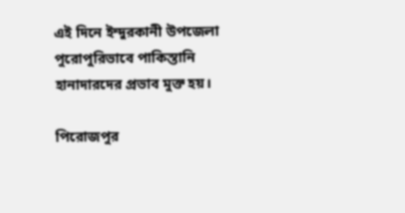এই দিনে ইন্দুরকানী উপজেলা পুরোপুরিভাবে পাকিস্তানি হানাদারদের প্রভাব মুক্ত হয়।

পিরোজপুর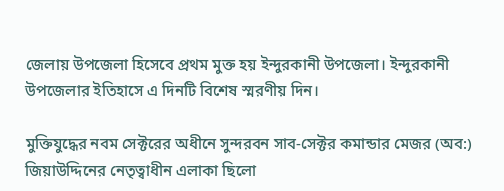জেলায় উপজেলা হিসেবে প্রথম মুক্ত হয় ইন্দুরকানী উপজেলা। ইন্দুরকানী উপজেলার ইতিহাসে এ দিনটি বিশেষ স্মরণীয় দিন।

মুক্তিযুদ্ধের নবম সেক্টরের অধীনে সুন্দরবন সাব-সেক্টর কমান্ডার মেজর (অব:) জিয়াউদ্দিনের নেতৃত্বাধীন এলাকা ছিলো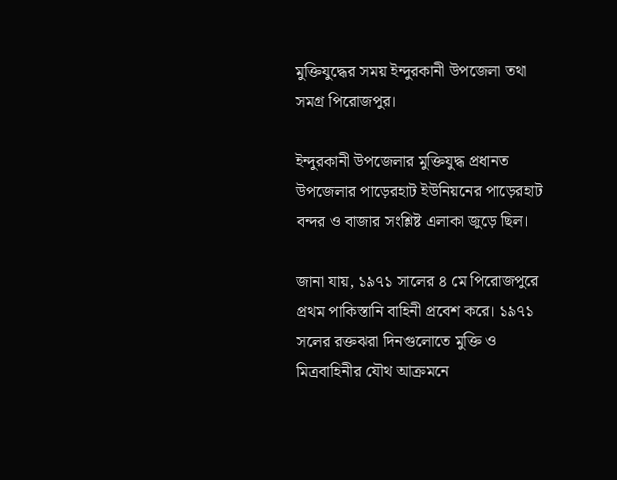মুক্তিযুদ্ধের সময় ইন্দুরকানী উপজেলা তথা সমগ্র পিরোজপুর।

ইন্দুরকানী উপজেলার মুক্তিযুদ্ধ প্রধানত উপজেলার পাড়েরহাট ইউনিয়নের পাড়েরহাট বন্দর ও বাজার সংশ্লিষ্ট এলাকা জুড়ে ছিল।

জানা যায়, ১৯৭১ সালের ৪ মে পিরোজপুরে প্রথম পাকিস্তানি বাহিনী প্রবেশ করে। ১৯৭১ সলের রক্তঝরা দিনগুলোতে মুক্তি ও মিত্রবাহিনীর যৌথ আক্রমনে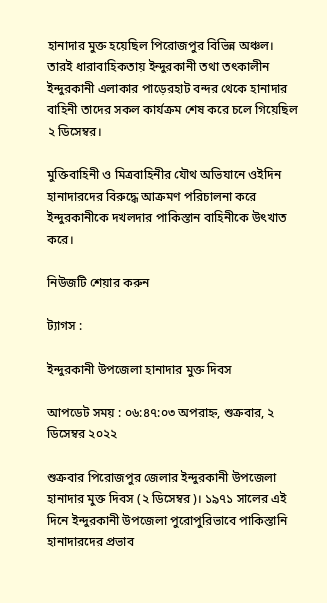হানাদার মুক্ত হয়েছিল পিরোজপুর বিভিন্ন অঞ্চল। তারই ধারাবাহিকতায় ইন্দুরকানী তথা তৎকালীন ইন্দুরকানী এলাকার পাড়েরহাট বন্দর থেকে হানাদার বাহিনী তাদের সকল কার্যক্রম শেষ করে চলে গিয়েছিল ২ ডিসেম্বর।

মুক্তিবাহিনী ও মিত্রবাহিনীর যৌথ অভিযানে ওইদিন হানাদারদের বিরুদ্ধে আক্রমণ পরিচালনা করে ইন্দুরকানীকে দখলদার পাকিস্তান বাহিনীকে উৎখাত করে।

নিউজটি শেয়ার করুন

ট্যাগস :

ইন্দুরকানী উপজেলা হানাদার মুক্ত দিবস

আপডেট সময় : ০৬:৪৭:০৩ অপরাহ্ন, শুক্রবার, ২ ডিসেম্বর ২০২২

শুক্রবার পিরোজপুর জেলার ইন্দুরকানী উপজেলা হানাদার মুক্ত দিবস (২ ডিসেম্বর)। ১৯৭১ সালের এই দিনে ইন্দুরকানী উপজেলা পুরোপুরিভাবে পাকিস্তানি হানাদারদের প্রভাব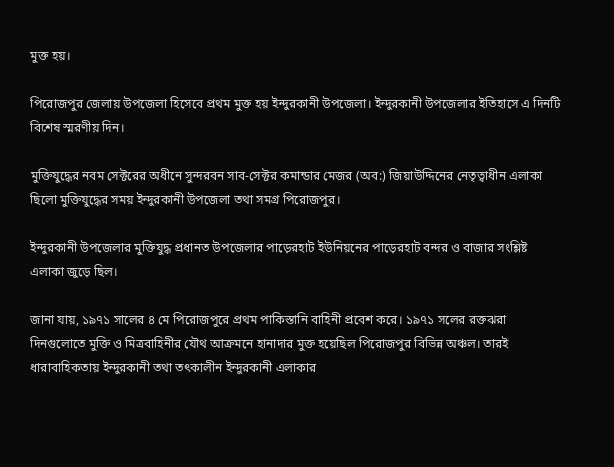মুক্ত হয়।

পিরোজপুর জেলায় উপজেলা হিসেবে প্রথম মুক্ত হয় ইন্দুরকানী উপজেলা। ইন্দুরকানী উপজেলার ইতিহাসে এ দিনটি বিশেষ স্মরণীয় দিন।

মুক্তিযুদ্ধের নবম সেক্টরের অধীনে সুন্দরবন সাব-সেক্টর কমান্ডার মেজর (অব:) জিয়াউদ্দিনের নেতৃত্বাধীন এলাকা ছিলো মুক্তিযুদ্ধের সময় ইন্দুরকানী উপজেলা তথা সমগ্র পিরোজপুর।

ইন্দুরকানী উপজেলার মুক্তিযুদ্ধ প্রধানত উপজেলার পাড়েরহাট ইউনিয়নের পাড়েরহাট বন্দর ও বাজার সংশ্লিষ্ট এলাকা জুড়ে ছিল।

জানা যায়, ১৯৭১ সালের ৪ মে পিরোজপুরে প্রথম পাকিস্তানি বাহিনী প্রবেশ করে। ১৯৭১ সলের রক্তঝরা দিনগুলোতে মুক্তি ও মিত্রবাহিনীর যৌথ আক্রমনে হানাদার মুক্ত হয়েছিল পিরোজপুর বিভিন্ন অঞ্চল। তারই ধারাবাহিকতায় ইন্দুরকানী তথা তৎকালীন ইন্দুরকানী এলাকার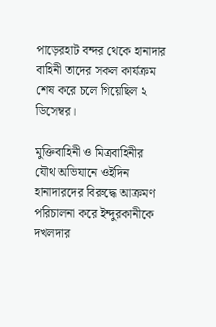পাড়েরহাট বন্দর থেকে হানাদার বাহিনী তাদের সকল কার্যক্রম শেষ করে চলে গিয়েছিল ২ ডিসেম্বর।

মুক্তিবাহিনী ও মিত্রবাহিনীর যৌথ অভিযানে ওইদিন হানাদারদের বিরুদ্ধে আক্রমণ পরিচালনা করে ইন্দুরকানীকে দখলদার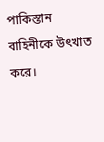পাকিস্তান বাহিনীকে উৎখাত করে।